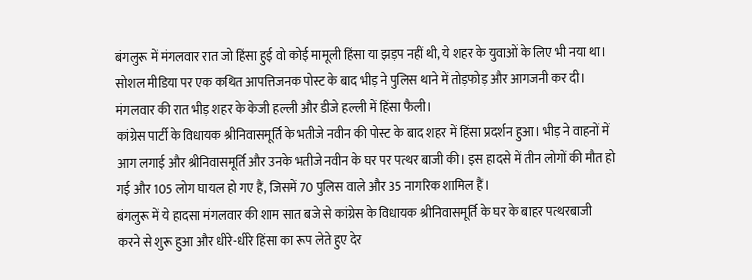बंगलुरू में मंगलवार रात जो हिंसा हुई वो कोई मामूली हिंसा या झड़प नहीं थी, ये शहर के युवाओं के लिए भी नया था। सोशल मीडिया पर एक कथित आपत्तिजनक पोस्ट के बाद भीड़ ने पुलिस थाने में तोड़फोड़ और आगजनी कर दी। मंगलवार की रात भीड़ शहर के केजी हल्ली और डीजे हल्ली में हिंसा फैली।
कांग्रेस पार्टी के विधायक श्रीनिवासमूर्ति के भतीजे नवीन की पोस्ट के बाद शहर में हिंसा प्रदर्शन हुआ। भीड़ ने वाहनों में आग लगाई और श्रीनिवासमूर्ति और उनके भतीजे नवीन के घर पर पत्थर बाजी की। इस हादसे में तीन लोगों की मौत हो गई और 105 लोग घायल हो गए हैं, जिसमें 70 पुलिस वाले और 35 नागरिक शामिल हैं।
बंगलुरू में ये हादसा मंगलवार की शाम सात बजे से कांग्रेस के विधायक श्रीनिवासमूर्ति के घर के बाहर पत्थरबाजी करने से शुरू हुआ और धीरे-धीरे हिंसा का रूप लेते हुए देर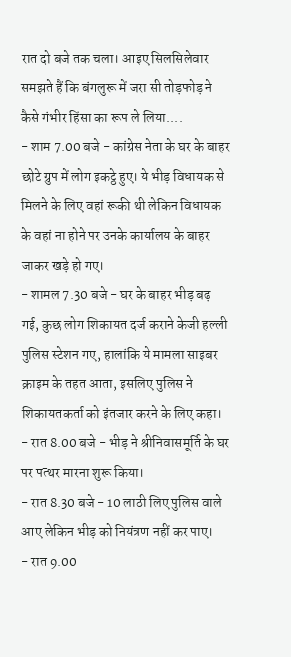रात दो बजे तक चला। आइए सिलसिलेवार समझते हैं कि बंगलुरू में जरा सी तोड़फोड़ ने कैसे गंभीर हिंसा का रूप ले लिया....
- शाम 7.00 बजे - कांग्रेस नेता के घर के बाहर छोटे ग्रुप में लोग इकट्ठे हुए। ये भीड़ विधायक से मिलने के लिए वहां रूकी थी लेकिन विधायक के वहां ना होने पर उनके कार्यालय के बाहर जाकर खड़े हो गए।
- शामल 7.30 बजे - घर के बाहर भीड़ बढ़ गई, कुछ लोग शिकायत दर्ज कराने केजी हल्ली पुलिस स्टेशन गए, हालांकि ये मामला साइबर क्राइम के तहत आता, इसलिए पुलिस ने शिकायतकर्ता को इंतजार करने के लिए कहा।
- रात 8.00 बजे - भीड़ ने श्रीनिवासमूर्ति के घर पर पत्थर मारना शुरू किया।
- रात 8.30 बजे - 10 लाठी लिए पुलिस वाले आए लेकिन भीड़ को नियंत्रण नहीं कर पाए।
- रात 9.00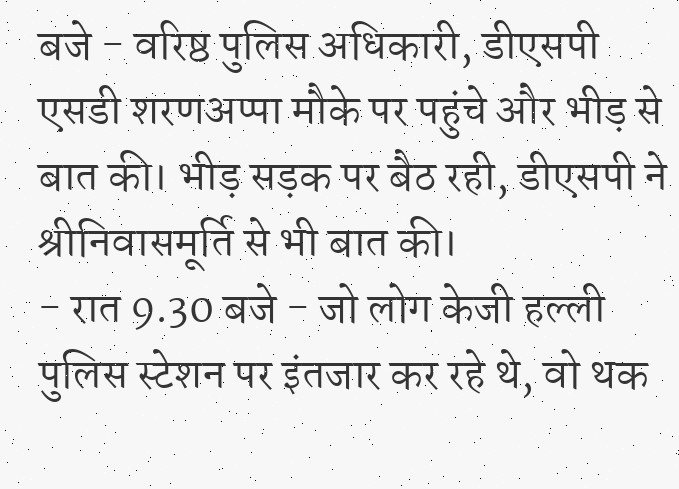बजे - वरिष्ठ पुलिस अधिकारी, डीएसपी एसडी शरणअप्पा मौके पर पहुंचे और भीड़ से बात की। भीड़ सड़क पर बैठ रही, डीएसपी ने श्रीनिवासमूर्ति से भी बात की।
- रात 9.30 बजे - जो लोग केजी हल्ली पुलिस स्टेशन पर इंतजार कर रहे थे, वो थक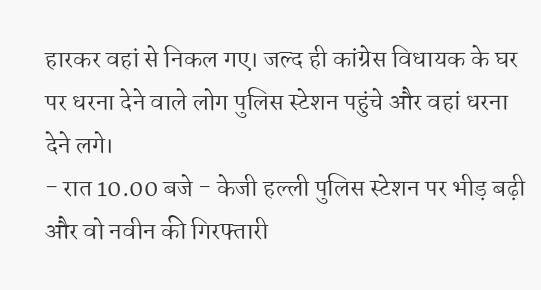हारकर वहां से निकल गए। जल्द ही कांग्रेस विधायक के घर पर धरना देने वाले लोग पुलिस स्टेशन पहुंचे और वहां धरना देने लगे।
- रात 10.00 बजे - केजी हल्ली पुलिस स्टेशन पर भीड़ बढ़ी और वो नवीन की गिरफ्तारी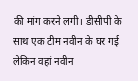की मांग करने लगी। डीसीपी के साथ एक टीम नवीन के घर गई लेकिन वहां नवीन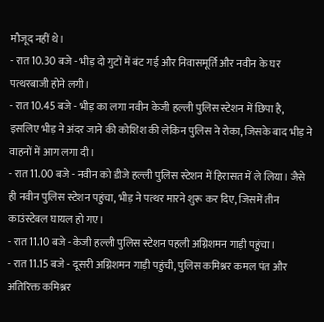मौजूद नहीं थे।
- रात 10.30 बजे - भीड़ दो गुटों में बंट गई और निवासमूर्ति और नवीन के घर पत्थरबाजी होने लगी।
- रात 10.45 बजे - भीड़ का लगा नवीन केजी हल्ली पुलिस स्टेशन में छिपा है, इसलिए भीड़ ने अंदर जाने की कोशिश की लेकिन पुलिस ने रोका, जिसके बाद भीड़ ने वाहनों में आग लगा दी।
- रात 11.00 बजे - नवीन को डीजे हल्ली पुलिस स्टेशन में हिरासत में ले लिया। जैसे ही नवीन पुलिस स्टेशन पहुंचा, भीड़ ने पत्थर मारने शुरू कर दिए, जिसमें तीन काउंस्टेबल घायल हो गए।
- रात 11.10 बजे - केजी हल्ली पुलिस स्टेशन पहली अग्निशमन गाड़ी पहुंचा।
- रात 11.15 बजे - दूसरी अग्निशमन गाड़ी पहुंची, पुलिस कमिश्नर कमल पंत और अतिरिक्त कमिश्नर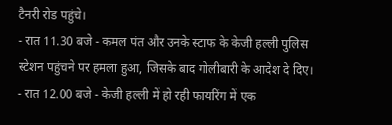टैनरी रोड पहुंचे।
- रात 11.30 बजे - कमल पंत और उनके स्टाफ के केजी हल्ली पुलिस स्टेशन पहुंचने पर हमला हुआ, जिसके बाद गोलीबारी के आदेश दे दिए।
- रात 12.00 बजे - केजी हल्ली में हो रही फायरिंग में एक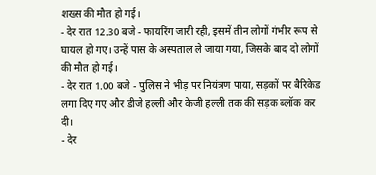शख्स की मौत हो गई।
- देर रात 12.30 बजे - फायरिंग जारी रही, इसमें तीन लोगों गंभीर रूप से घायल हो गए। उन्हें पास के अस्पताल ले जाया गया, जिसके बाद दो लोगों की मौत हो गई।
- देर रात 1.00 बजे - पुलिस ने भीड़ पर नियंत्रण पाया, सड़कों पर बैरिकेड लगा दिए गए और डीजे हल्ली और केजी हल्ली तक की सड़क ब्लॉक कर दी।
- देर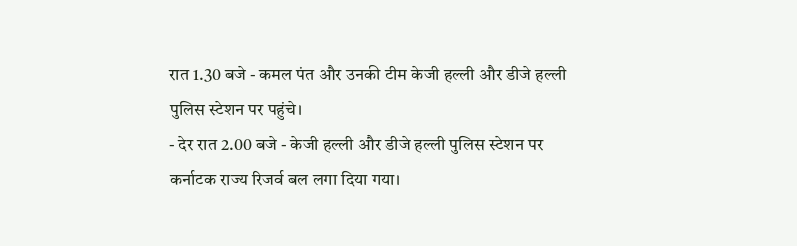रात 1.30 बजे - कमल पंत और उनकी टीम केजी हल्ली और डीजे हल्ली पुलिस स्टेशन पर पहुंचे।
- देर रात 2.00 बजे - केजी हल्ली और डीजे हल्ली पुलिस स्टेशन पर कर्नाटक राज्य रिजर्व बल लगा दिया गया।